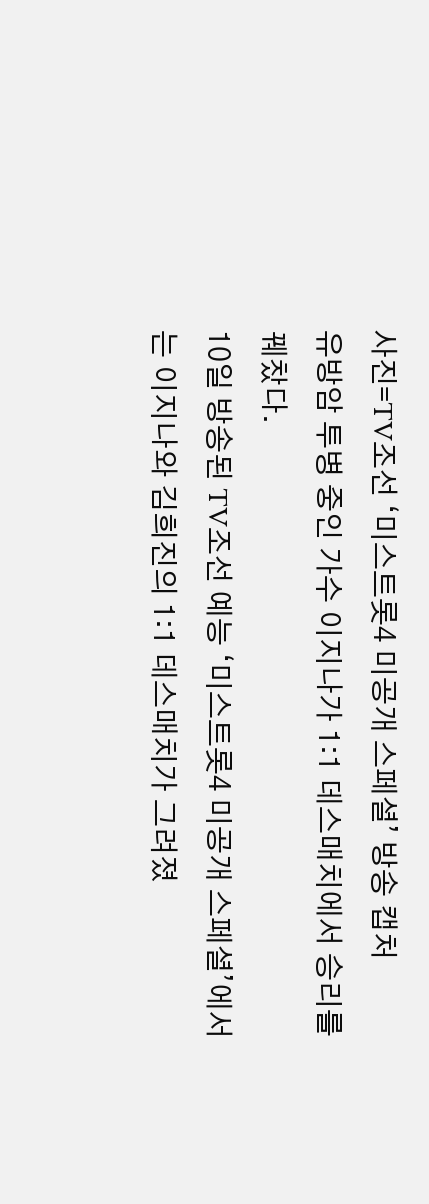사진=TV조선 ‘미스트롯4 미공개 스페셜’ 방송 캡처
유방암 투병 중인 가수 이지나가 1:1 데스매치에서 승리를 꿰찼다.
10일 방송된 TV조선 예능 ‘미스트롯4 미공개 스페셜’에서는 이지나와 김희진의 1:1 데스매치가 그려졌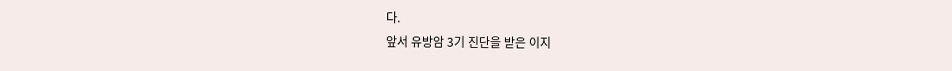다.
앞서 유방암 3기 진단을 받은 이지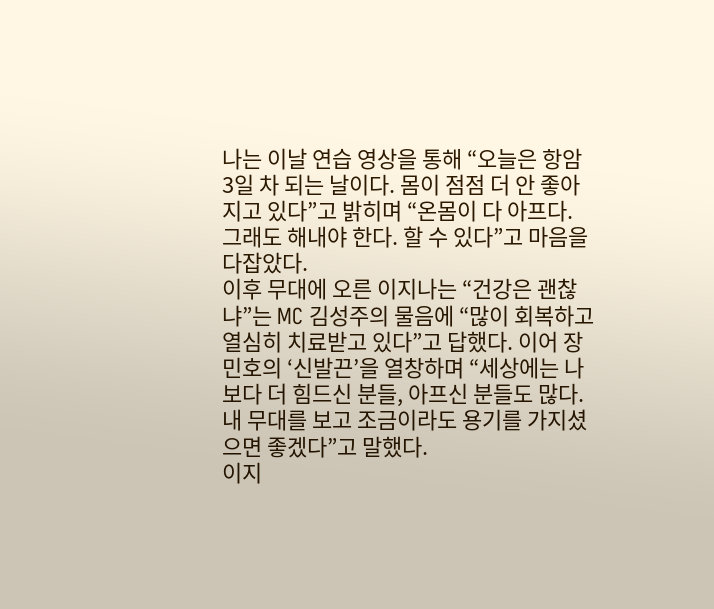나는 이날 연습 영상을 통해 “오늘은 항암 3일 차 되는 날이다. 몸이 점점 더 안 좋아지고 있다”고 밝히며 “온몸이 다 아프다. 그래도 해내야 한다. 할 수 있다”고 마음을 다잡았다.
이후 무대에 오른 이지나는 “건강은 괜찮냐”는 MC 김성주의 물음에 “많이 회복하고 열심히 치료받고 있다”고 답했다. 이어 장민호의 ‘신발끈’을 열창하며 “세상에는 나보다 더 힘드신 분들, 아프신 분들도 많다. 내 무대를 보고 조금이라도 용기를 가지셨으면 좋겠다”고 말했다.
이지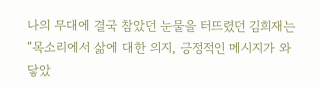나의 무대에 결국 참았던 눈물을 터뜨렸던 김희재는 “목소리에서 삶에 대한 의지, 긍정적인 메시지가 와닿았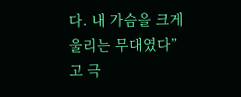다. 내 가슴을 크게 울리는 무대였다”고 극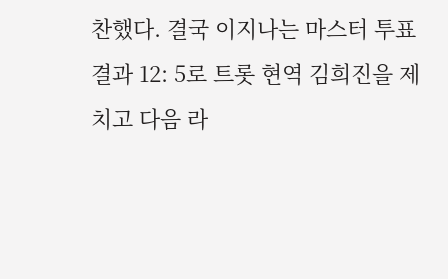찬했다. 결국 이지나는 마스터 투표 결과 12: 5로 트롯 현역 김희진을 제치고 다음 라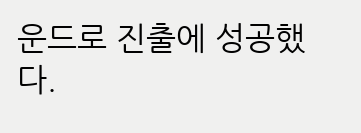운드로 진출에 성공했다.